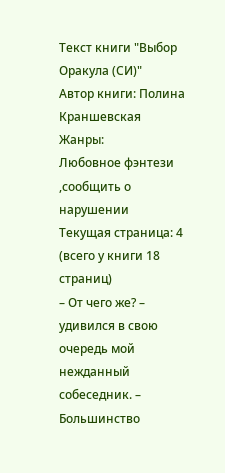Текст книги "Выбор Оракула (СИ)"
Автор книги: Полина Краншевская
Жанры:
Любовное фэнтези
,сообщить о нарушении
Текущая страница: 4 (всего у книги 18 страниц)
– От чего же? – удивился в свою очередь мой нежданный собеседник. – Большинство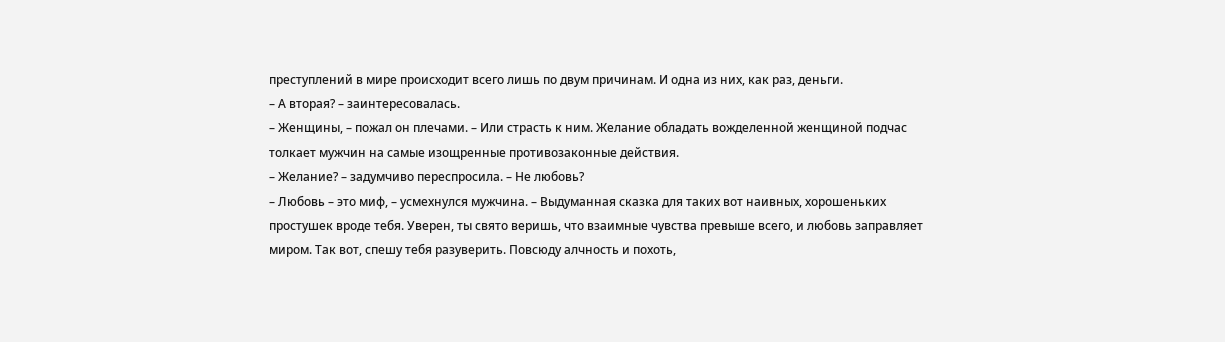преступлений в мире происходит всего лишь по двум причинам. И одна из них, как раз, деньги.
– А вторая? – заинтересовалась.
– Женщины, – пожал он плечами. – Или страсть к ним. Желание обладать вожделенной женщиной подчас толкает мужчин на самые изощренные противозаконные действия.
– Желание? – задумчиво переспросила. – Не любовь?
– Любовь – это миф, – усмехнулся мужчина. – Выдуманная сказка для таких вот наивных, хорошеньких простушек вроде тебя. Уверен, ты свято веришь, что взаимные чувства превыше всего, и любовь заправляет миром. Так вот, спешу тебя разуверить. Повсюду алчность и похоть,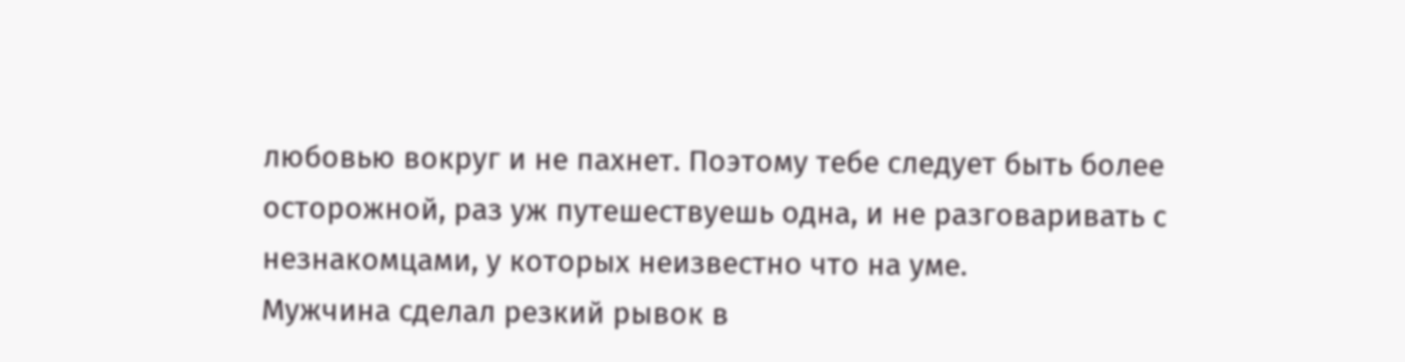любовью вокруг и не пахнет. Поэтому тебе следует быть более осторожной, раз уж путешествуешь одна, и не разговаривать с незнакомцами, у которых неизвестно что на уме.
Мужчина сделал резкий рывок в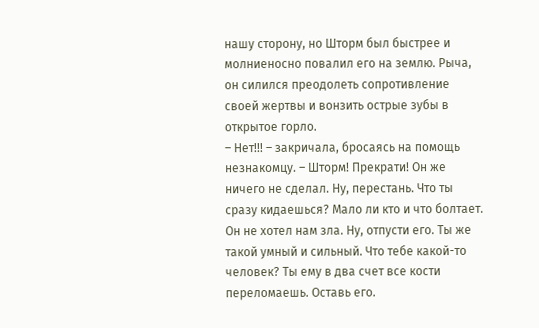нашу сторону, но Шторм был быстрее и молниеносно повалил его на землю. Рыча, он силился преодолеть сопротивление своей жертвы и вонзить острые зубы в открытое горло.
– Нет!!! – закричала, бросаясь на помощь незнакомцу. – Шторм! Прекрати! Он же ничего не сделал. Ну, перестань. Что ты сразу кидаешься? Мало ли кто и что болтает. Он не хотел нам зла. Ну, отпусти его. Ты же такой умный и сильный. Что тебе какой-то человек? Ты ему в два счет все кости переломаешь. Оставь его.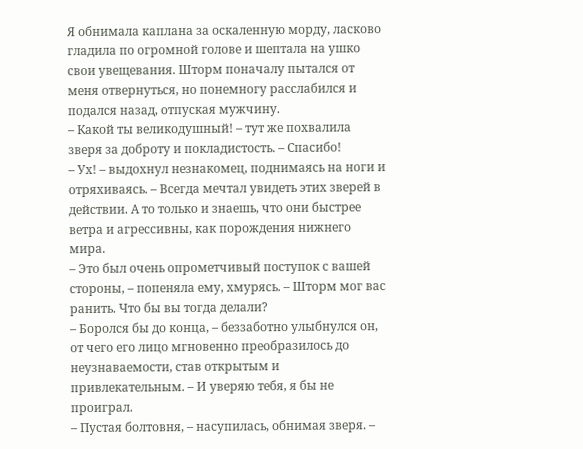Я обнимала каплана за оскаленную морду, ласково гладила по огромной голове и шептала на ушко свои увещевания. Шторм поначалу пытался от меня отвернуться, но понемногу расслабился и подался назад, отпуская мужчину.
– Какой ты великодушный! – тут же похвалила зверя за доброту и покладистость. – Спасибо!
– Ух! – выдохнул незнакомец, поднимаясь на ноги и отряхиваясь. – Всегда мечтал увидеть этих зверей в действии. А то только и знаешь, что они быстрее ветра и агрессивны, как порождения нижнего мира.
– Это был очень опрометчивый поступок с вашей стороны, – попеняла ему, хмурясь. – Шторм мог вас ранить. Что бы вы тогда делали?
– Боролся бы до конца, – беззаботно улыбнулся он, от чего его лицо мгновенно преобразилось до неузнаваемости, став открытым и привлекательным. – И уверяю тебя, я бы не проиграл.
– Пустая болтовня, – насупилась, обнимая зверя. –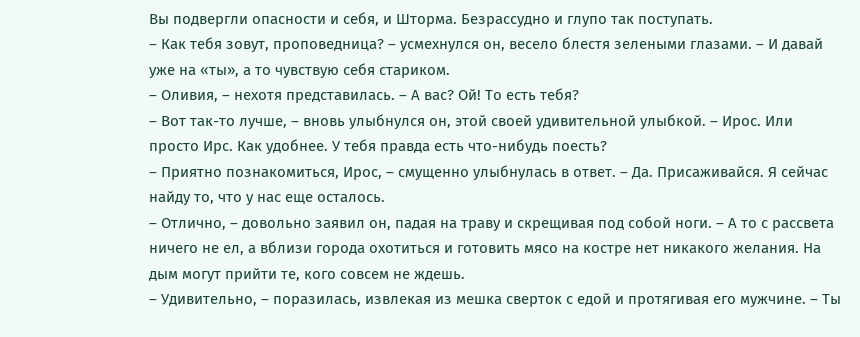Вы подвергли опасности и себя, и Шторма. Безрассудно и глупо так поступать.
– Как тебя зовут, проповедница? – усмехнулся он, весело блестя зелеными глазами. – И давай уже на «ты», а то чувствую себя стариком.
– Оливия, – нехотя представилась. – А вас? Ой! То есть тебя?
– Вот так-то лучше, – вновь улыбнулся он, этой своей удивительной улыбкой. – Ирос. Или просто Ирс. Как удобнее. У тебя правда есть что-нибудь поесть?
– Приятно познакомиться, Ирос, – смущенно улыбнулась в ответ. – Да. Присаживайся. Я сейчас найду то, что у нас еще осталось.
– Отлично, – довольно заявил он, падая на траву и скрещивая под собой ноги. – А то с рассвета ничего не ел, а вблизи города охотиться и готовить мясо на костре нет никакого желания. На дым могут прийти те, кого совсем не ждешь.
– Удивительно, – поразилась, извлекая из мешка сверток с едой и протягивая его мужчине. – Ты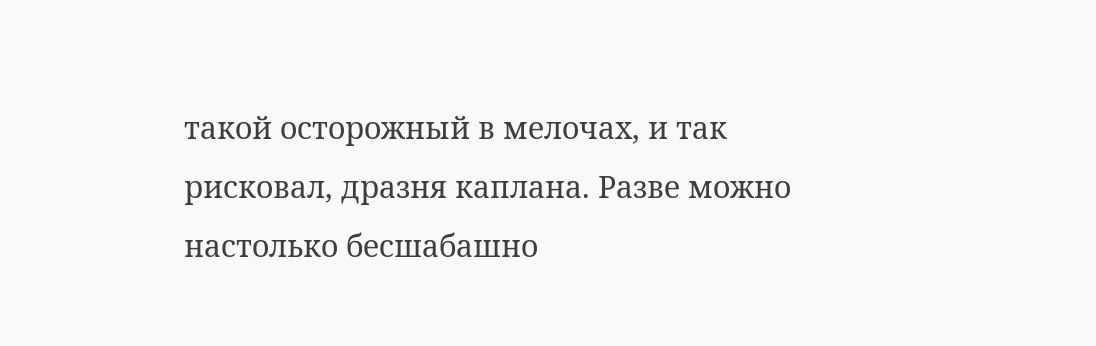такой осторожный в мелочах, и так рисковал, дразня каплана. Разве можно настолько бесшабашно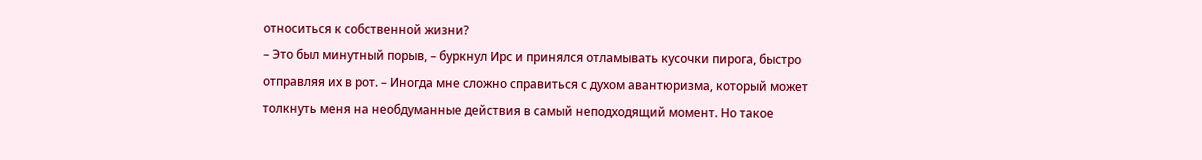относиться к собственной жизни?
– Это был минутный порыв, – буркнул Ирс и принялся отламывать кусочки пирога, быстро отправляя их в рот. – Иногда мне сложно справиться с духом авантюризма, который может толкнуть меня на необдуманные действия в самый неподходящий момент. Но такое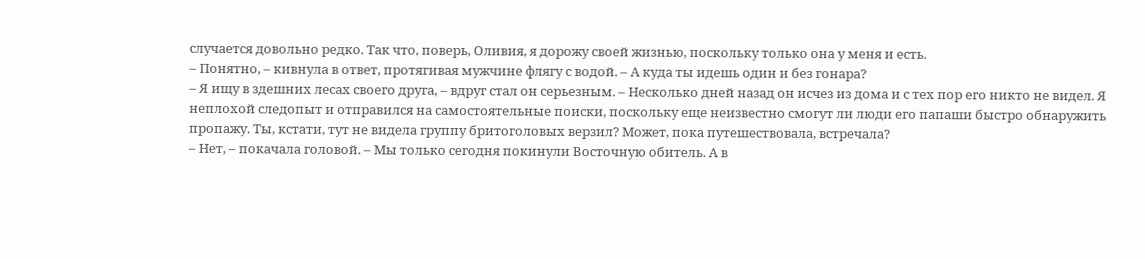случается довольно редко. Так что, поверь, Оливия, я дорожу своей жизнью, поскольку только она у меня и есть.
– Понятно, – кивнула в ответ, протягивая мужчине флягу с водой. – А куда ты идешь один и без гонара?
– Я ищу в здешних лесах своего друга, – вдруг стал он серьезным. – Несколько дней назад он исчез из дома и с тех пор его никто не видел. Я неплохой следопыт и отправился на самостоятельные поиски, поскольку еще неизвестно смогут ли люди его папаши быстро обнаружить пропажу. Ты, кстати, тут не видела группу бритоголовых верзил? Может, пока путешествовала, встречала?
– Нет, – покачала головой. – Мы только сегодня покинули Восточную обитель. А в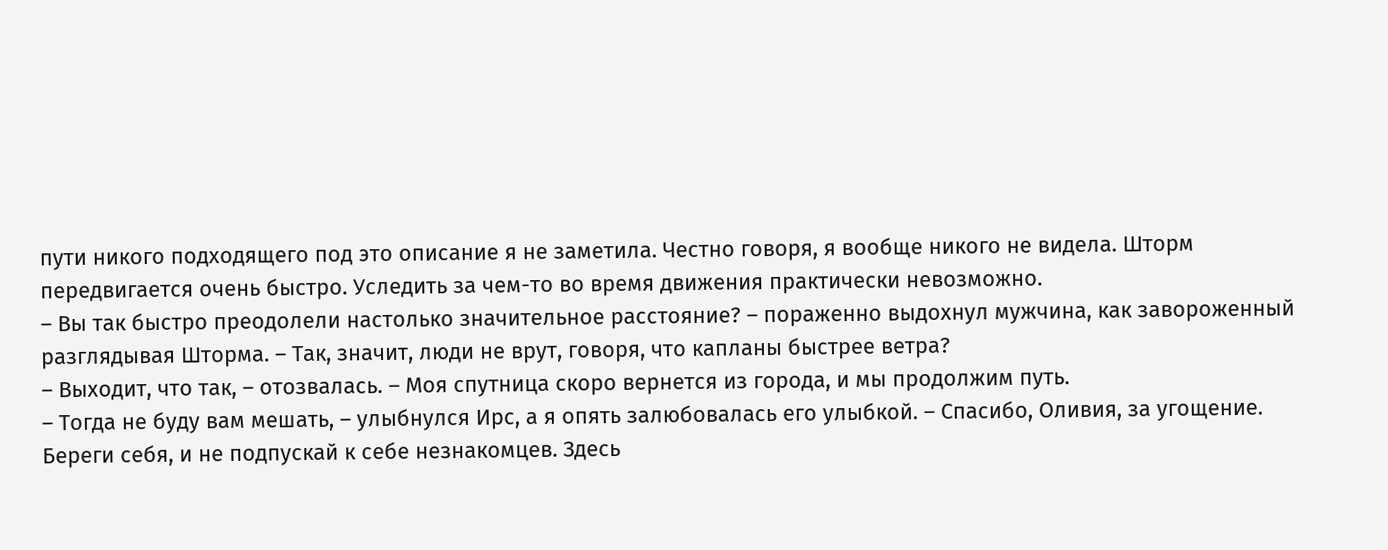пути никого подходящего под это описание я не заметила. Честно говоря, я вообще никого не видела. Шторм передвигается очень быстро. Уследить за чем-то во время движения практически невозможно.
– Вы так быстро преодолели настолько значительное расстояние? – пораженно выдохнул мужчина, как завороженный разглядывая Шторма. – Так, значит, люди не врут, говоря, что капланы быстрее ветра?
– Выходит, что так, – отозвалась. – Моя спутница скоро вернется из города, и мы продолжим путь.
– Тогда не буду вам мешать, – улыбнулся Ирс, а я опять залюбовалась его улыбкой. – Спасибо, Оливия, за угощение. Береги себя, и не подпускай к себе незнакомцев. Здесь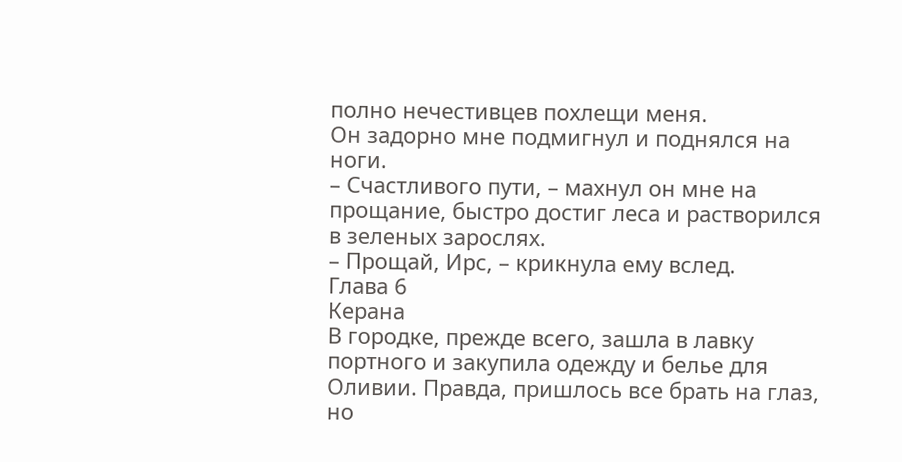полно нечестивцев похлещи меня.
Он задорно мне подмигнул и поднялся на ноги.
– Счастливого пути, – махнул он мне на прощание, быстро достиг леса и растворился в зеленых зарослях.
– Прощай, Ирс, – крикнула ему вслед.
Глава 6
Керана
В городке, прежде всего, зашла в лавку портного и закупила одежду и белье для Оливии. Правда, пришлось все брать на глаз, но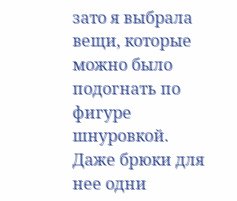зато я выбрала вещи, которые можно было подогнать по фигуре шнуровкой. Даже брюки для нее одни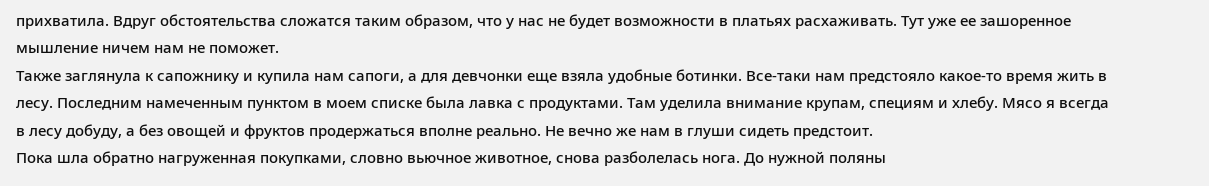прихватила. Вдруг обстоятельства сложатся таким образом, что у нас не будет возможности в платьях расхаживать. Тут уже ее зашоренное мышление ничем нам не поможет.
Также заглянула к сапожнику и купила нам сапоги, а для девчонки еще взяла удобные ботинки. Все-таки нам предстояло какое-то время жить в лесу. Последним намеченным пунктом в моем списке была лавка с продуктами. Там уделила внимание крупам, специям и хлебу. Мясо я всегда в лесу добуду, а без овощей и фруктов продержаться вполне реально. Не вечно же нам в глуши сидеть предстоит.
Пока шла обратно нагруженная покупками, словно вьючное животное, снова разболелась нога. До нужной поляны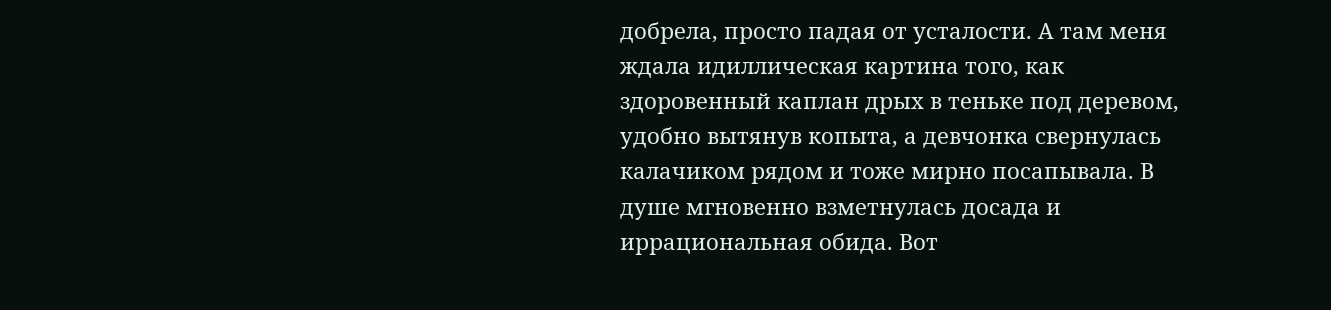добрела, просто падая от усталости. А там меня ждала идиллическая картина того, как здоровенный каплан дрых в теньке под деревом, удобно вытянув копыта, а девчонка свернулась калачиком рядом и тоже мирно посапывала. В душе мгновенно взметнулась досада и иррациональная обида. Вот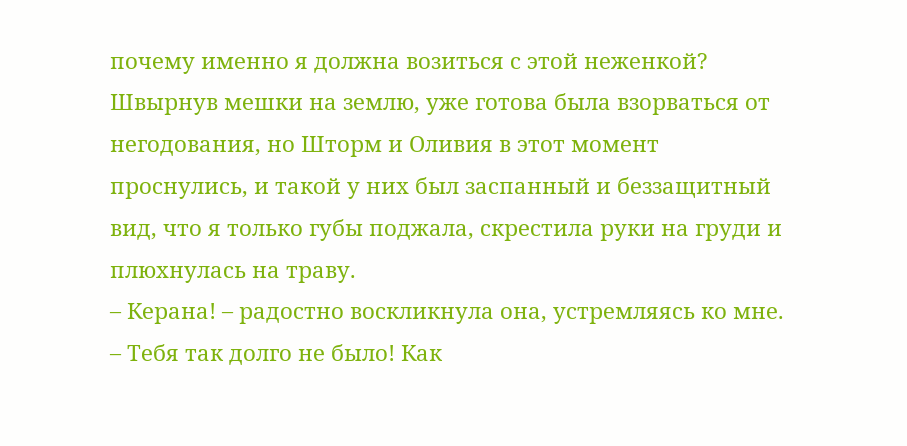почему именно я должна возиться с этой неженкой?
Швырнув мешки на землю, уже готова была взорваться от негодования, но Шторм и Оливия в этот момент проснулись, и такой у них был заспанный и беззащитный вид, что я только губы поджала, скрестила руки на груди и плюхнулась на траву.
– Керана! – радостно воскликнула она, устремляясь ко мне. – Тебя так долго не было! Как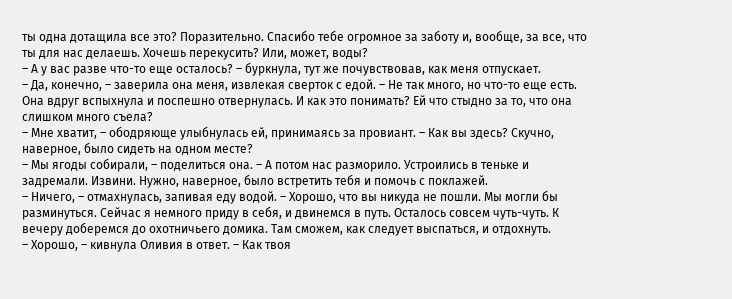ты одна дотащила все это? Поразительно. Спасибо тебе огромное за заботу и, вообще, за все, что ты для нас делаешь. Хочешь перекусить? Или, может, воды?
– А у вас разве что-то еще осталось? – буркнула, тут же почувствовав, как меня отпускает.
– Да, конечно, – заверила она меня, извлекая сверток с едой. – Не так много, но что-то еще есть.
Она вдруг вспыхнула и поспешно отвернулась. И как это понимать? Ей что стыдно за то, что она слишком много съела?
– Мне хватит, – ободряюще улыбнулась ей, принимаясь за провиант. – Как вы здесь? Скучно, наверное, было сидеть на одном месте?
– Мы ягоды собирали, – поделиться она. – А потом нас разморило. Устроились в теньке и задремали. Извини. Нужно, наверное, было встретить тебя и помочь с поклажей.
– Ничего, – отмахнулась, запивая еду водой. – Хорошо, что вы никуда не пошли. Мы могли бы разминуться. Сейчас я немного приду в себя, и двинемся в путь. Осталось совсем чуть-чуть. К вечеру доберемся до охотничьего домика. Там сможем, как следует выспаться, и отдохнуть.
– Хорошо, – кивнула Оливия в ответ. – Как твоя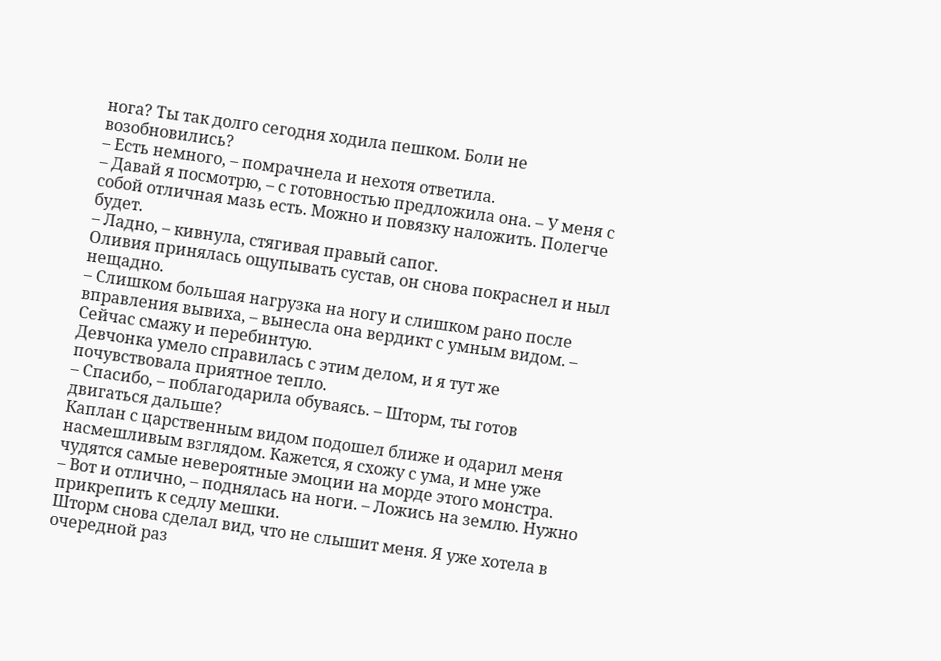нога? Ты так долго сегодня ходила пешком. Боли не возобновились?
– Есть немного, – помрачнела и нехотя ответила.
– Давай я посмотрю, – с готовностью предложила она. – У меня с собой отличная мазь есть. Можно и повязку наложить. Полегче будет.
– Ладно, – кивнула, стягивая правый сапог.
Оливия принялась ощупывать сустав, он снова покраснел и ныл нещадно.
– Слишком большая нагрузка на ногу и слишком рано после вправления вывиха, – вынесла она вердикт с умным видом. – Сейчас смажу и перебинтую.
Девчонка умело справилась с этим делом, и я тут же почувствовала приятное тепло.
– Спасибо, – поблагодарила обуваясь. – Шторм, ты готов двигаться дальше?
Каплан с царственным видом подошел ближе и одарил меня насмешливым взглядом. Кажется, я схожу с ума, и мне уже чудятся самые невероятные эмоции на морде этого монстра.
– Вот и отлично, – поднялась на ноги. – Ложись на землю. Нужно прикрепить к седлу мешки.
Шторм снова сделал вид, что не слышит меня. Я уже хотела в очередной раз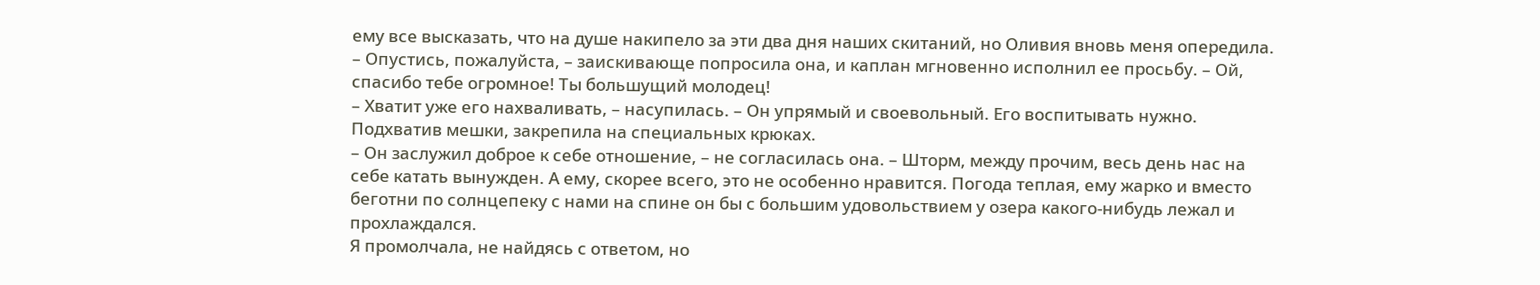ему все высказать, что на душе накипело за эти два дня наших скитаний, но Оливия вновь меня опередила.
– Опустись, пожалуйста, – заискивающе попросила она, и каплан мгновенно исполнил ее просьбу. – Ой, спасибо тебе огромное! Ты большущий молодец!
– Хватит уже его нахваливать, – насупилась. – Он упрямый и своевольный. Его воспитывать нужно.
Подхватив мешки, закрепила на специальных крюках.
– Он заслужил доброе к себе отношение, – не согласилась она. – Шторм, между прочим, весь день нас на себе катать вынужден. А ему, скорее всего, это не особенно нравится. Погода теплая, ему жарко и вместо беготни по солнцепеку с нами на спине он бы с большим удовольствием у озера какого-нибудь лежал и прохлаждался.
Я промолчала, не найдясь с ответом, но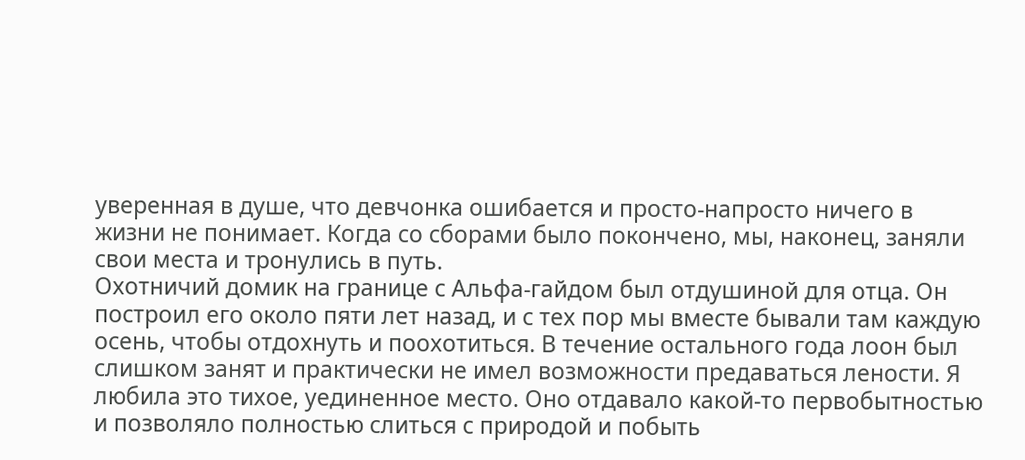уверенная в душе, что девчонка ошибается и просто-напросто ничего в жизни не понимает. Когда со сборами было покончено, мы, наконец, заняли свои места и тронулись в путь.
Охотничий домик на границе с Альфа-гайдом был отдушиной для отца. Он построил его около пяти лет назад, и с тех пор мы вместе бывали там каждую осень, чтобы отдохнуть и поохотиться. В течение остального года лоон был слишком занят и практически не имел возможности предаваться лености. Я любила это тихое, уединенное место. Оно отдавало какой-то первобытностью и позволяло полностью слиться с природой и побыть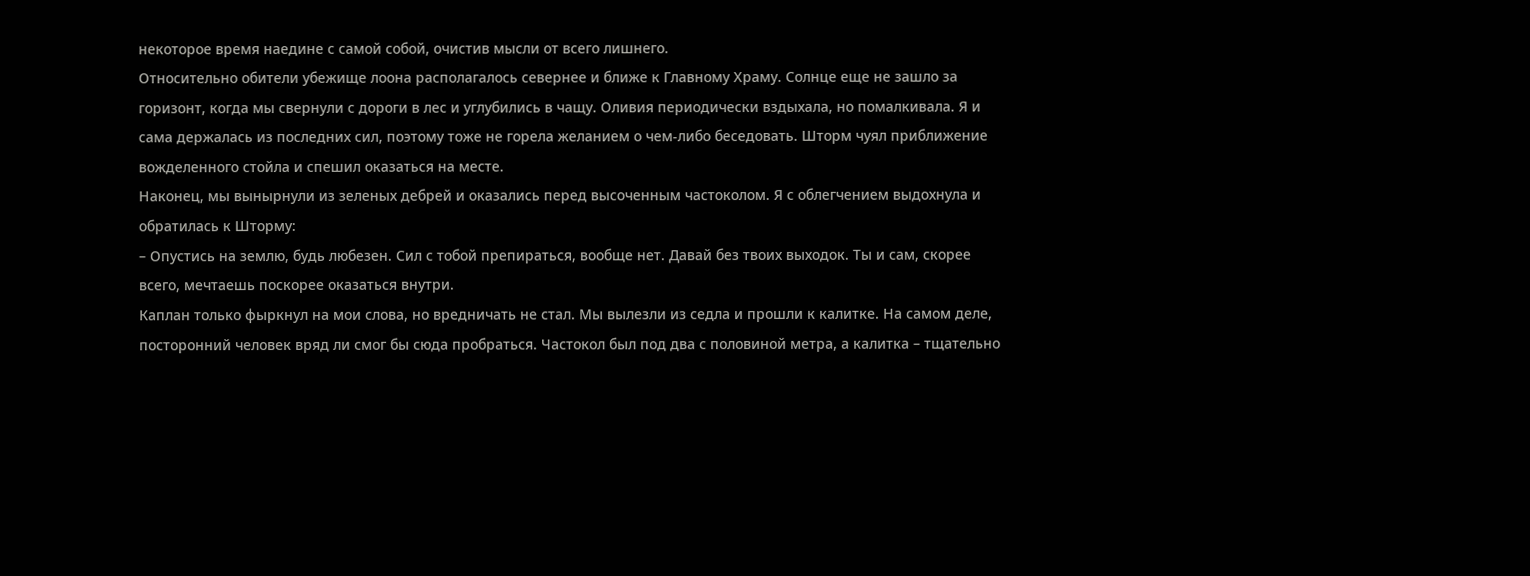некоторое время наедине с самой собой, очистив мысли от всего лишнего.
Относительно обители убежище лоона располагалось севернее и ближе к Главному Храму. Солнце еще не зашло за горизонт, когда мы свернули с дороги в лес и углубились в чащу. Оливия периодически вздыхала, но помалкивала. Я и сама держалась из последних сил, поэтому тоже не горела желанием о чем-либо беседовать. Шторм чуял приближение вожделенного стойла и спешил оказаться на месте.
Наконец, мы вынырнули из зеленых дебрей и оказались перед высоченным частоколом. Я с облегчением выдохнула и обратилась к Шторму:
– Опустись на землю, будь любезен. Сил с тобой препираться, вообще нет. Давай без твоих выходок. Ты и сам, скорее всего, мечтаешь поскорее оказаться внутри.
Каплан только фыркнул на мои слова, но вредничать не стал. Мы вылезли из седла и прошли к калитке. На самом деле, посторонний человек вряд ли смог бы сюда пробраться. Частокол был под два с половиной метра, а калитка – тщательно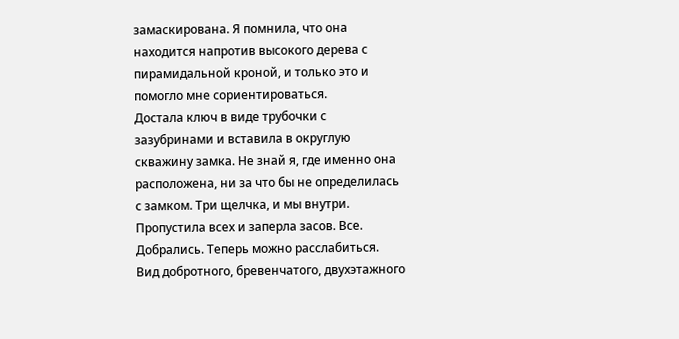замаскирована. Я помнила, что она находится напротив высокого дерева с пирамидальной кроной, и только это и помогло мне сориентироваться.
Достала ключ в виде трубочки с зазубринами и вставила в округлую скважину замка. Не знай я, где именно она расположена, ни за что бы не определилась с замком. Три щелчка, и мы внутри.
Пропустила всех и заперла засов. Все. Добрались. Теперь можно расслабиться.
Вид добротного, бревенчатого, двухэтажного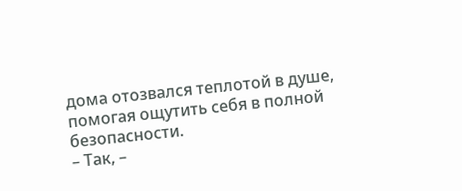дома отозвался теплотой в душе, помогая ощутить себя в полной безопасности.
– Так, –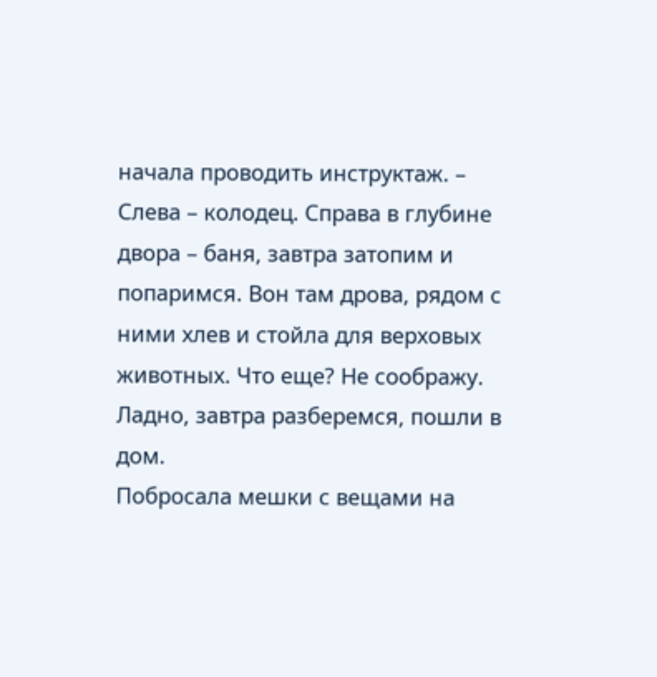начала проводить инструктаж. – Слева – колодец. Справа в глубине двора – баня, завтра затопим и попаримся. Вон там дрова, рядом с ними хлев и стойла для верховых животных. Что еще? Не соображу. Ладно, завтра разберемся, пошли в дом.
Побросала мешки с вещами на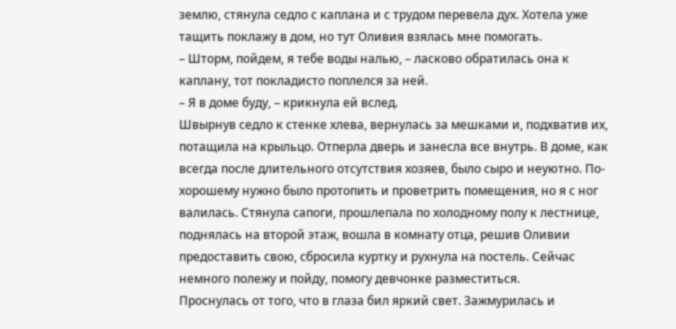землю, стянула седло с каплана и с трудом перевела дух. Хотела уже тащить поклажу в дом, но тут Оливия взялась мне помогать.
– Шторм, пойдем, я тебе воды налью, – ласково обратилась она к каплану, тот покладисто поплелся за ней.
– Я в доме буду, – крикнула ей вслед.
Швырнув седло к стенке хлева, вернулась за мешками и, подхватив их, потащила на крыльцо. Отперла дверь и занесла все внутрь. В доме, как всегда после длительного отсутствия хозяев, было сыро и неуютно. По-хорошему нужно было протопить и проветрить помещения, но я с ног валилась. Стянула сапоги, прошлепала по холодному полу к лестнице, поднялась на второй этаж, вошла в комнату отца, решив Оливии предоставить свою, сбросила куртку и рухнула на постель. Сейчас немного полежу и пойду, помогу девчонке разместиться.
Проснулась от того, что в глаза бил яркий свет. Зажмурилась и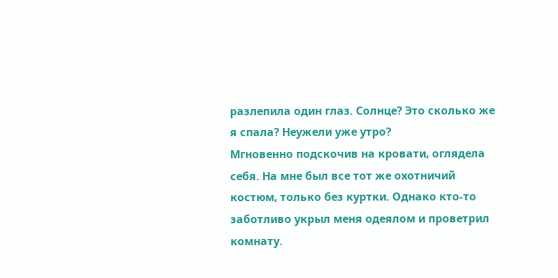разлепила один глаз. Солнце? Это сколько же я спала? Неужели уже утро?
Мгновенно подскочив на кровати, оглядела себя. На мне был все тот же охотничий костюм, только без куртки. Однако кто-то заботливо укрыл меня одеялом и проветрил комнату.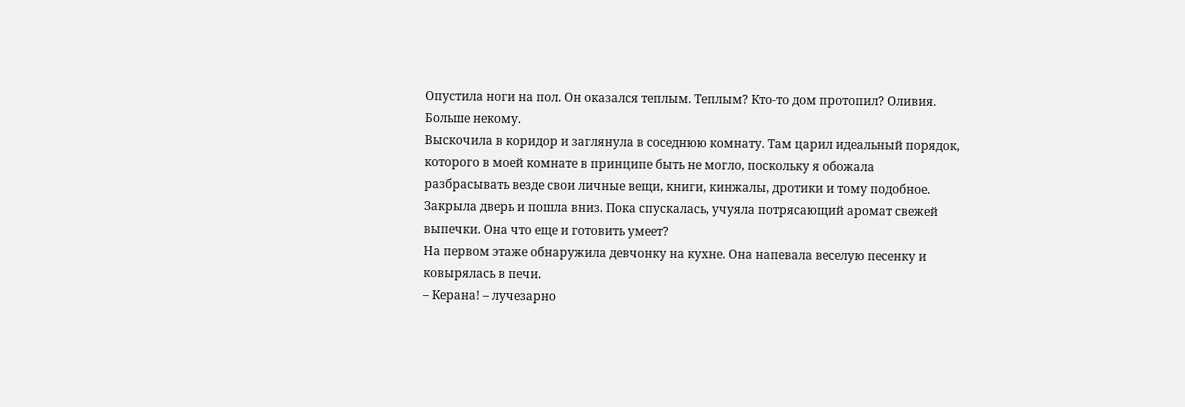Опустила ноги на пол. Он оказался теплым. Теплым? Кто-то дом протопил? Оливия. Больше некому.
Выскочила в коридор и заглянула в соседнюю комнату. Там царил идеальный порядок, которого в моей комнате в принципе быть не могло, поскольку я обожала разбрасывать везде свои личные вещи, книги, кинжалы, дротики и тому подобное. Закрыла дверь и пошла вниз. Пока спускалась, учуяла потрясающий аромат свежей выпечки. Она что еще и готовить умеет?
На первом этаже обнаружила девчонку на кухне. Она напевала веселую песенку и ковырялась в печи.
– Керана! – лучезарно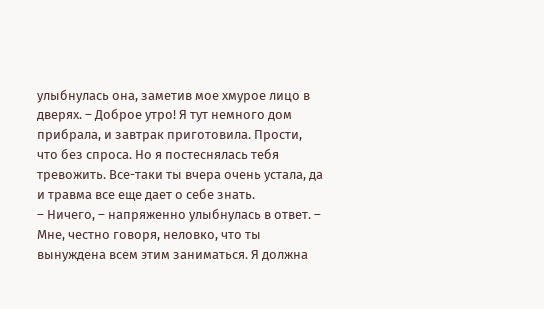улыбнулась она, заметив мое хмурое лицо в дверях. – Доброе утро! Я тут немного дом прибрала, и завтрак приготовила. Прости, что без спроса. Но я постеснялась тебя тревожить. Все-таки ты вчера очень устала, да и травма все еще дает о себе знать.
– Ничего, – напряженно улыбнулась в ответ. – Мне, честно говоря, неловко, что ты вынуждена всем этим заниматься. Я должна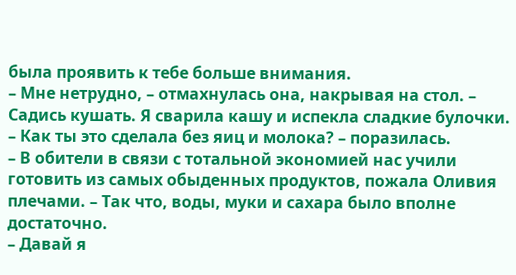была проявить к тебе больше внимания.
– Мне нетрудно, – отмахнулась она, накрывая на стол. – Садись кушать. Я сварила кашу и испекла сладкие булочки.
– Как ты это сделала без яиц и молока? – поразилась.
– В обители в связи с тотальной экономией нас учили готовить из самых обыденных продуктов, пожала Оливия плечами. – Так что, воды, муки и сахара было вполне достаточно.
– Давай я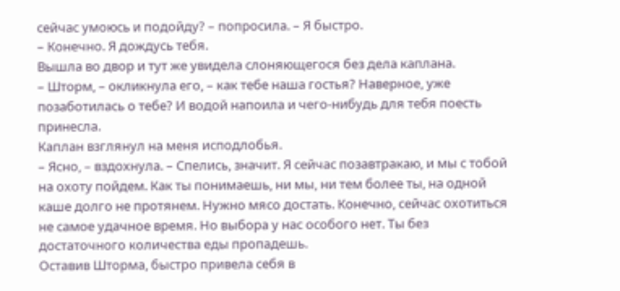сейчас умоюсь и подойду? – попросила. – Я быстро.
– Конечно. Я дождусь тебя.
Вышла во двор и тут же увидела слоняющегося без дела каплана.
– Шторм, – окликнула его, – как тебе наша гостья? Наверное, уже позаботилась о тебе? И водой напоила и чего-нибудь для тебя поесть принесла.
Каплан взглянул на меня исподлобья.
– Ясно, – вздохнула. – Спелись, значит. Я сейчас позавтракаю, и мы с тобой на охоту пойдем. Как ты понимаешь, ни мы, ни тем более ты, на одной каше долго не протянем. Нужно мясо достать. Конечно, сейчас охотиться не самое удачное время. Но выбора у нас особого нет. Ты без достаточного количества еды пропадешь.
Оставив Шторма, быстро привела себя в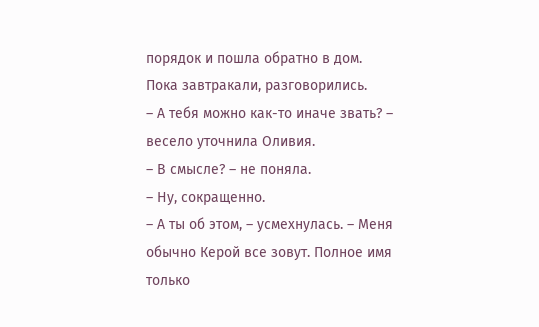порядок и пошла обратно в дом.
Пока завтракали, разговорились.
– А тебя можно как-то иначе звать? – весело уточнила Оливия.
– В смысле? – не поняла.
– Ну, сокращенно.
– А ты об этом, – усмехнулась. – Меня обычно Керой все зовут. Полное имя только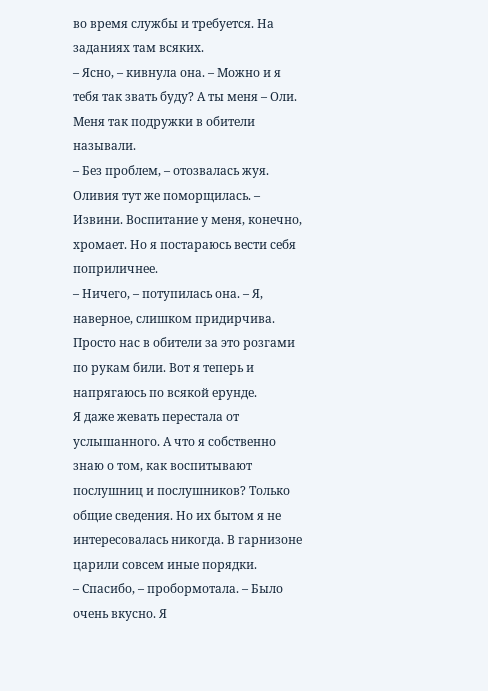во время службы и требуется. На заданиях там всяких.
– Ясно, – кивнула она. – Можно и я тебя так звать буду? А ты меня – Оли. Меня так подружки в обители называли.
– Без проблем, – отозвалась жуя. Оливия тут же поморщилась. – Извини. Воспитание у меня, конечно, хромает. Но я постараюсь вести себя поприличнее.
– Ничего, – потупилась она. – Я, наверное, слишком придирчива. Просто нас в обители за это розгами по рукам били. Вот я теперь и напрягаюсь по всякой ерунде.
Я даже жевать перестала от услышанного. А что я собственно знаю о том, как воспитывают послушниц и послушников? Только общие сведения. Но их бытом я не интересовалась никогда. В гарнизоне царили совсем иные порядки.
– Спасибо, – пробормотала. – Было очень вкусно. Я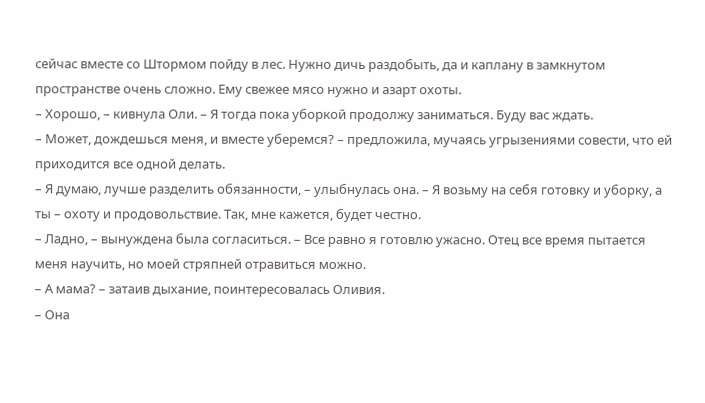сейчас вместе со Штормом пойду в лес. Нужно дичь раздобыть, да и каплану в замкнутом пространстве очень сложно. Ему свежее мясо нужно и азарт охоты.
– Хорошо, – кивнула Оли. – Я тогда пока уборкой продолжу заниматься. Буду вас ждать.
– Может, дождешься меня, и вместе уберемся? – предложила, мучаясь угрызениями совести, что ей приходится все одной делать.
– Я думаю, лучше разделить обязанности, – улыбнулась она. – Я возьму на себя готовку и уборку, а ты – охоту и продовольствие. Так, мне кажется, будет честно.
– Ладно, – вынуждена была согласиться. – Все равно я готовлю ужасно. Отец все время пытается меня научить, но моей стряпней отравиться можно.
– А мама? – затаив дыхание, поинтересовалась Оливия.
– Она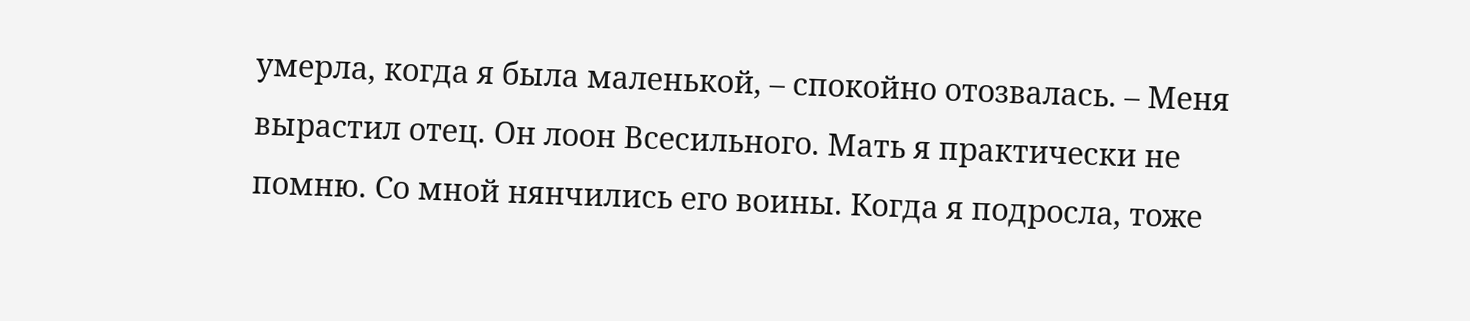умерла, когда я была маленькой, – спокойно отозвалась. – Меня вырастил отец. Он лоон Всесильного. Мать я практически не помню. Со мной нянчились его воины. Когда я подросла, тоже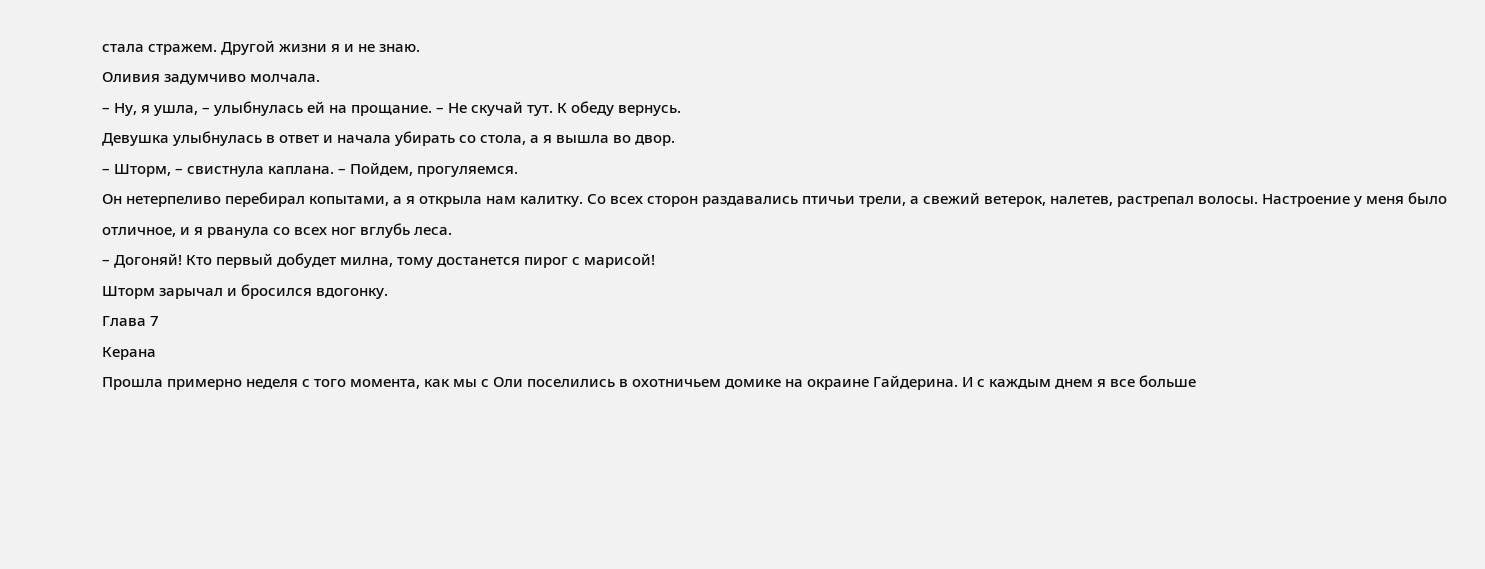стала стражем. Другой жизни я и не знаю.
Оливия задумчиво молчала.
– Ну, я ушла, – улыбнулась ей на прощание. – Не скучай тут. К обеду вернусь.
Девушка улыбнулась в ответ и начала убирать со стола, а я вышла во двор.
– Шторм, – свистнула каплана. – Пойдем, прогуляемся.
Он нетерпеливо перебирал копытами, а я открыла нам калитку. Со всех сторон раздавались птичьи трели, а свежий ветерок, налетев, растрепал волосы. Настроение у меня было отличное, и я рванула со всех ног вглубь леса.
– Догоняй! Кто первый добудет милна, тому достанется пирог с марисой!
Шторм зарычал и бросился вдогонку.
Глава 7
Керана
Прошла примерно неделя с того момента, как мы с Оли поселились в охотничьем домике на окраине Гайдерина. И с каждым днем я все больше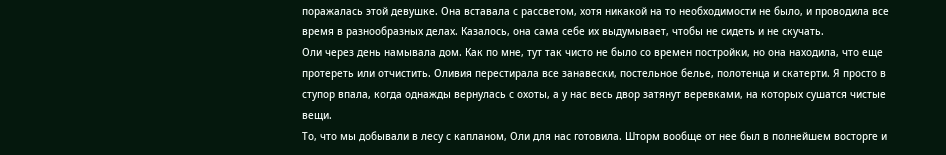поражалась этой девушке. Она вставала с рассветом, хотя никакой на то необходимости не было, и проводила все время в разнообразных делах. Казалось, она сама себе их выдумывает, чтобы не сидеть и не скучать.
Оли через день намывала дом. Как по мне, тут так чисто не было со времен постройки, но она находила, что еще протереть или отчистить. Оливия перестирала все занавески, постельное белье, полотенца и скатерти. Я просто в ступор впала, когда однажды вернулась с охоты, а у нас весь двор затянут веревками, на которых сушатся чистые вещи.
То, что мы добывали в лесу с капланом, Оли для нас готовила. Шторм вообще от нее был в полнейшем восторге и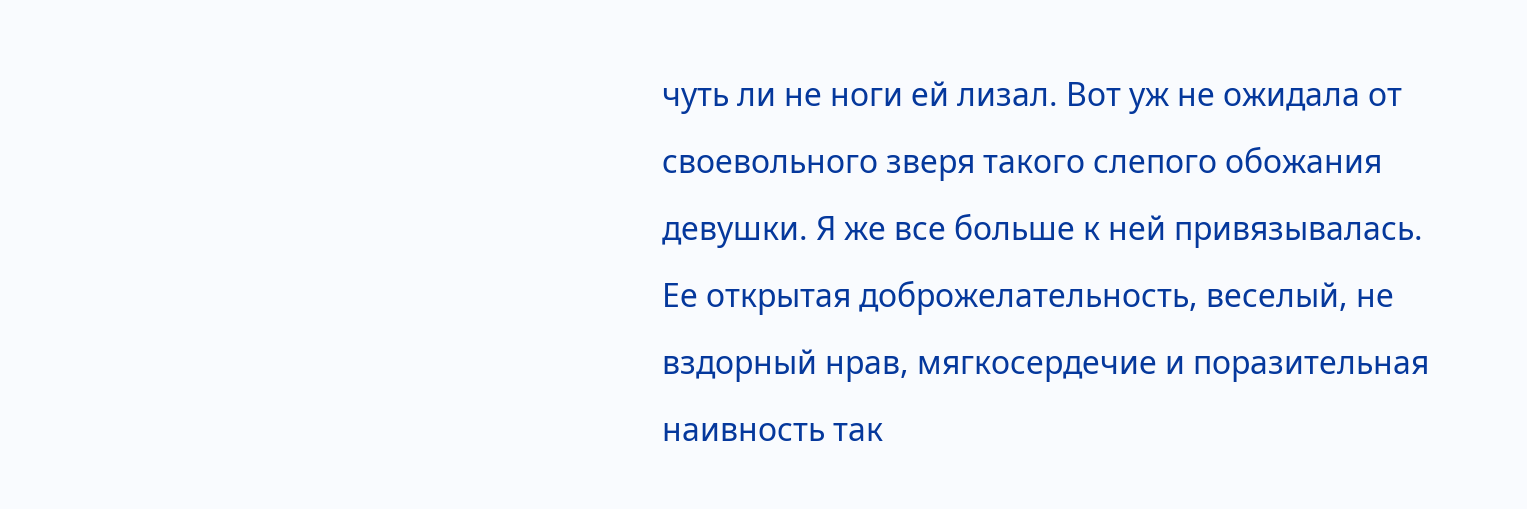чуть ли не ноги ей лизал. Вот уж не ожидала от своевольного зверя такого слепого обожания девушки. Я же все больше к ней привязывалась.
Ее открытая доброжелательность, веселый, не вздорный нрав, мягкосердечие и поразительная наивность так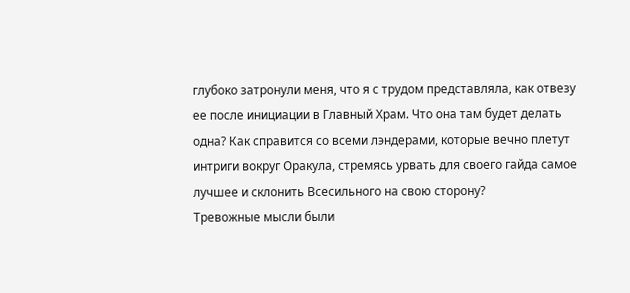глубоко затронули меня, что я с трудом представляла, как отвезу ее после инициации в Главный Храм. Что она там будет делать одна? Как справится со всеми лэндерами, которые вечно плетут интриги вокруг Оракула, стремясь урвать для своего гайда самое лучшее и склонить Всесильного на свою сторону?
Тревожные мысли были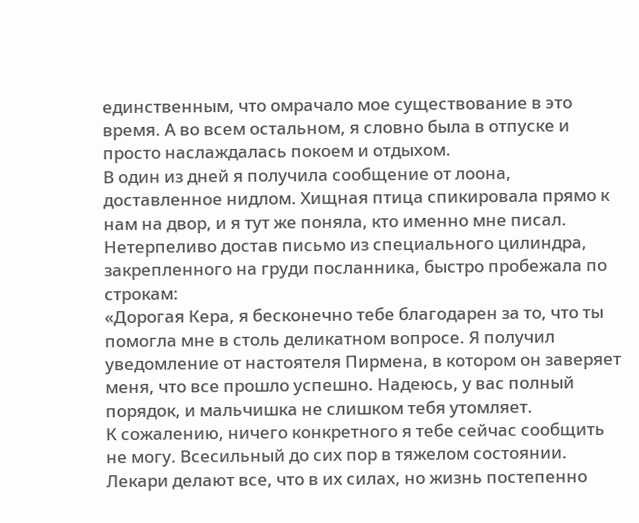единственным, что омрачало мое существование в это время. А во всем остальном, я словно была в отпуске и просто наслаждалась покоем и отдыхом.
В один из дней я получила сообщение от лоона, доставленное нидлом. Хищная птица спикировала прямо к нам на двор, и я тут же поняла, кто именно мне писал. Нетерпеливо достав письмо из специального цилиндра, закрепленного на груди посланника, быстро пробежала по строкам:
«Дорогая Кера, я бесконечно тебе благодарен за то, что ты помогла мне в столь деликатном вопросе. Я получил уведомление от настоятеля Пирмена, в котором он заверяет меня, что все прошло успешно. Надеюсь, у вас полный порядок, и мальчишка не слишком тебя утомляет.
К сожалению, ничего конкретного я тебе сейчас сообщить не могу. Всесильный до сих пор в тяжелом состоянии. Лекари делают все, что в их силах, но жизнь постепенно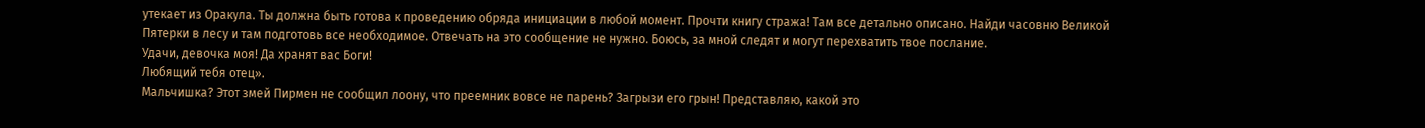утекает из Оракула. Ты должна быть готова к проведению обряда инициации в любой момент. Прочти книгу стража! Там все детально описано. Найди часовню Великой Пятерки в лесу и там подготовь все необходимое. Отвечать на это сообщение не нужно. Боюсь, за мной следят и могут перехватить твое послание.
Удачи, девочка моя! Да хранят вас Боги!
Любящий тебя отец».
Мальчишка? Этот змей Пирмен не сообщил лоону, что преемник вовсе не парень? Загрызи его грын! Представляю, какой это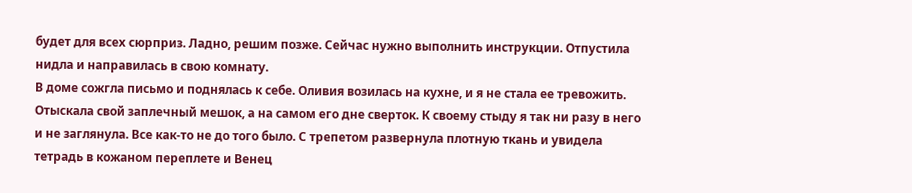будет для всех сюрприз. Ладно, решим позже. Сейчас нужно выполнить инструкции. Отпустила нидла и направилась в свою комнату.
В доме сожгла письмо и поднялась к себе. Оливия возилась на кухне, и я не стала ее тревожить.
Отыскала свой заплечный мешок, а на самом его дне сверток. К своему стыду я так ни разу в него и не заглянула. Все как-то не до того было. С трепетом развернула плотную ткань и увидела тетрадь в кожаном переплете и Венец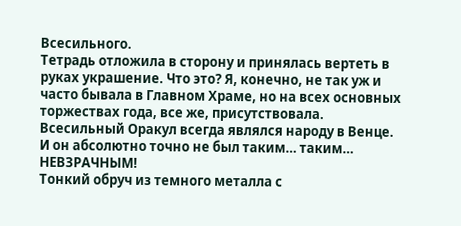Всесильного.
Тетрадь отложила в сторону и принялась вертеть в руках украшение. Что это? Я, конечно, не так уж и часто бывала в Главном Храме, но на всех основных торжествах года, все же, присутствовала. Всесильный Оракул всегда являлся народу в Венце. И он абсолютно точно не был таким… таким… НЕВЗРАЧНЫМ!
Тонкий обруч из темного металла с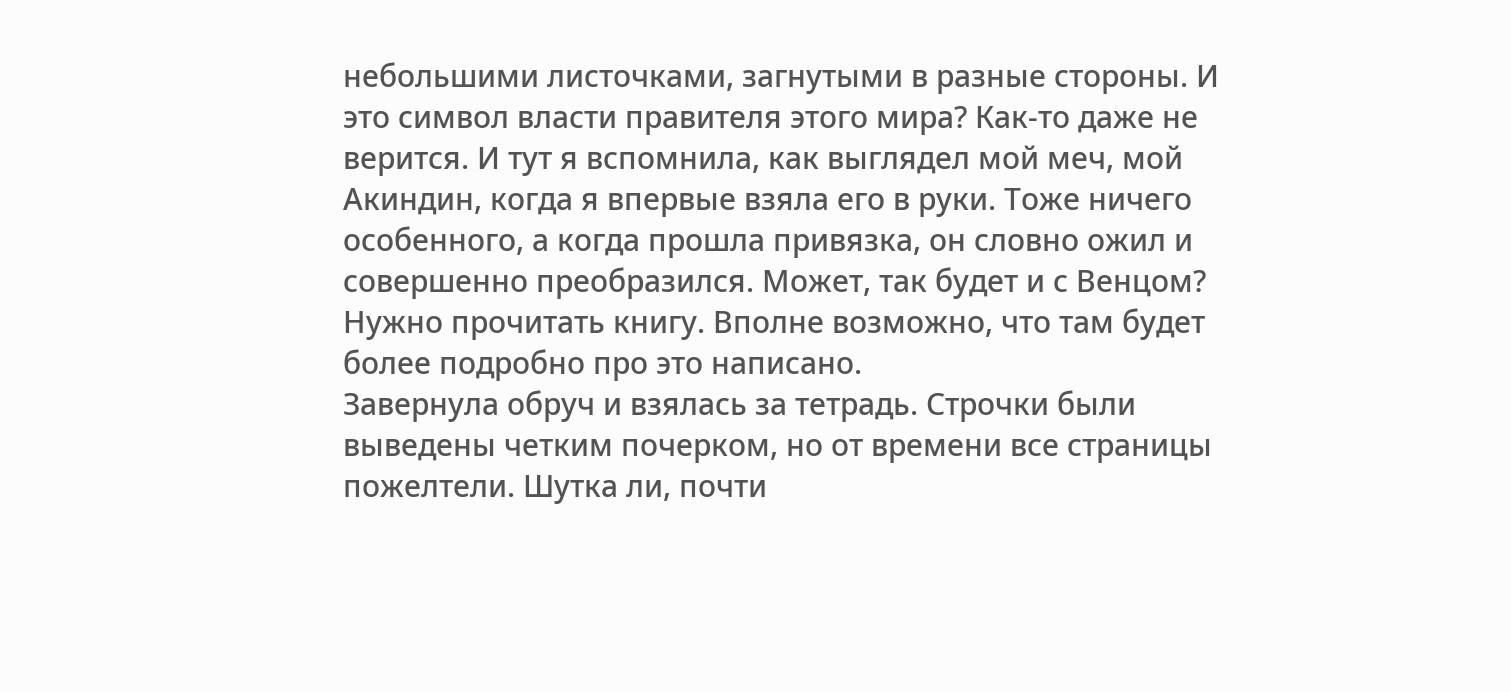небольшими листочками, загнутыми в разные стороны. И это символ власти правителя этого мира? Как-то даже не верится. И тут я вспомнила, как выглядел мой меч, мой Акиндин, когда я впервые взяла его в руки. Тоже ничего особенного, а когда прошла привязка, он словно ожил и совершенно преобразился. Может, так будет и с Венцом? Нужно прочитать книгу. Вполне возможно, что там будет более подробно про это написано.
Завернула обруч и взялась за тетрадь. Строчки были выведены четким почерком, но от времени все страницы пожелтели. Шутка ли, почти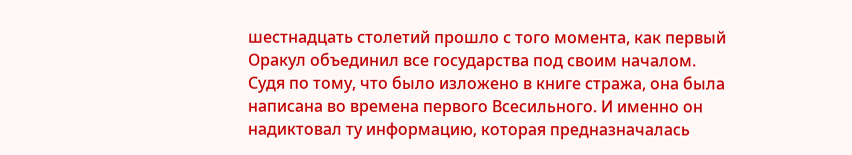шестнадцать столетий прошло с того момента, как первый Оракул объединил все государства под своим началом.
Судя по тому, что было изложено в книге стража, она была написана во времена первого Всесильного. И именно он надиктовал ту информацию, которая предназначалась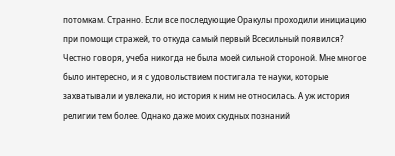потомкам. Странно. Если все последующие Оракулы проходили инициацию при помощи стражей, то откуда самый первый Всесильный появился?
Честно говоря, учеба никогда не была моей сильной стороной. Мне многое было интересно, и я с удовольствием постигала те науки, которые захватывали и увлекали, но история к ним не относилась. А уж история религии тем более. Однако даже моих скудных познаний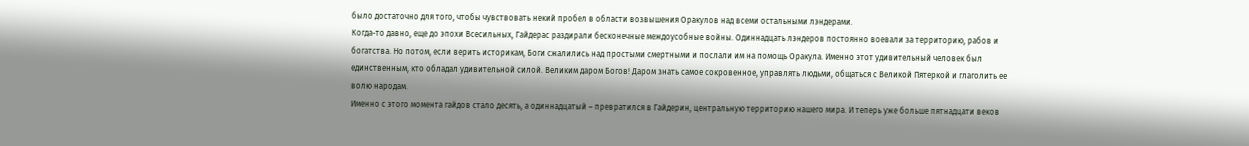было достаточно для того, чтобы чувствовать некий пробел в области возвышения Оракулов над всеми остальными лэндерами.
Когда-то давно, еще до эпохи Всесильных, Гайдерас раздирали бесконечные междоусобные войны. Одиннадцать лэндеров постоянно воевали за территорию, рабов и богатства. Но потом, если верить историкам, Боги сжалились над простыми смертными и послали им на помощь Оракула. Именно этот удивительный человек был единственным, кто обладал удивительной силой. Великим даром Богов! Даром знать самое сокровенное, управлять людьми, общаться с Великой Пятеркой и глаголить ее волю народам.
Именно с этого момента гайдов стало десять, а одиннадцатый – превратился в Гайдерин, центральную территорию нашего мира. И теперь уже больше пятнадцати веков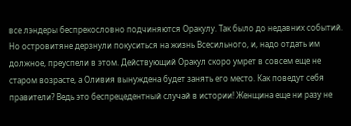все лэндеры беспрекословно подчиняются Оракулу. Так было до недавних событий. Но островитяне дерзнули покуситься на жизнь Всесильного, и, надо отдать им должное, преуспели в этом. Действующий Оракул скоро умрет в совсем еще не старом возрасте, а Оливия вынуждена будет занять его место. Как поведут себя правители? Ведь это беспрецедентный случай в истории! Женщина еще ни разу не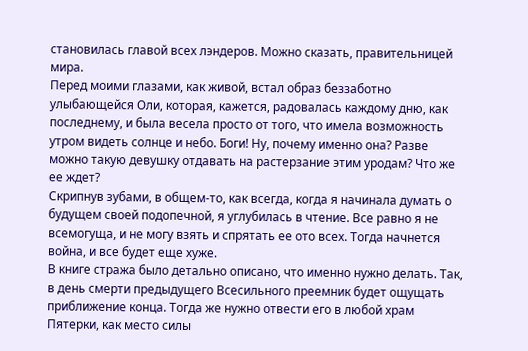становилась главой всех лэндеров. Можно сказать, правительницей мира.
Перед моими глазами, как живой, встал образ беззаботно улыбающейся Оли, которая, кажется, радовалась каждому дню, как последнему, и была весела просто от того, что имела возможность утром видеть солнце и небо. Боги! Ну, почему именно она? Разве можно такую девушку отдавать на растерзание этим уродам? Что же ее ждет?
Скрипнув зубами, в общем-то, как всегда, когда я начинала думать о будущем своей подопечной, я углубилась в чтение. Все равно я не всемогуща, и не могу взять и спрятать ее ото всех. Тогда начнется война, и все будет еще хуже.
В книге стража было детально описано, что именно нужно делать. Так, в день смерти предыдущего Всесильного преемник будет ощущать приближение конца. Тогда же нужно отвести его в любой храм Пятерки, как место силы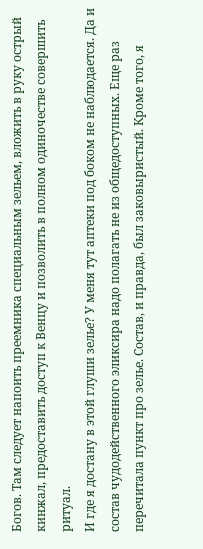Богов. Там следует напоить преемника специальным зельем, вложить в руку острый кинжал, предоставить доступ к Венцу и позволить в полном одиночестве совершить ритуал.
И где я достану в этой глуши зелье? У меня тут аптеки под боком не наблюдается. Да и состав чудодейственного эликсира надо полагать не из общедоступных. Еще раз перечитала пункт про зелье. Состав, и правда, был заковыристый. Кроме того, я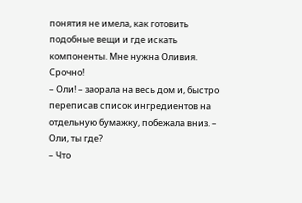понятия не имела, как готовить подобные вещи и где искать компоненты. Мне нужна Оливия. Срочно!
– Оли! – заорала на весь дом и, быстро переписав список ингредиентов на отдельную бумажку, побежала вниз. – Оли, ты где?
– Что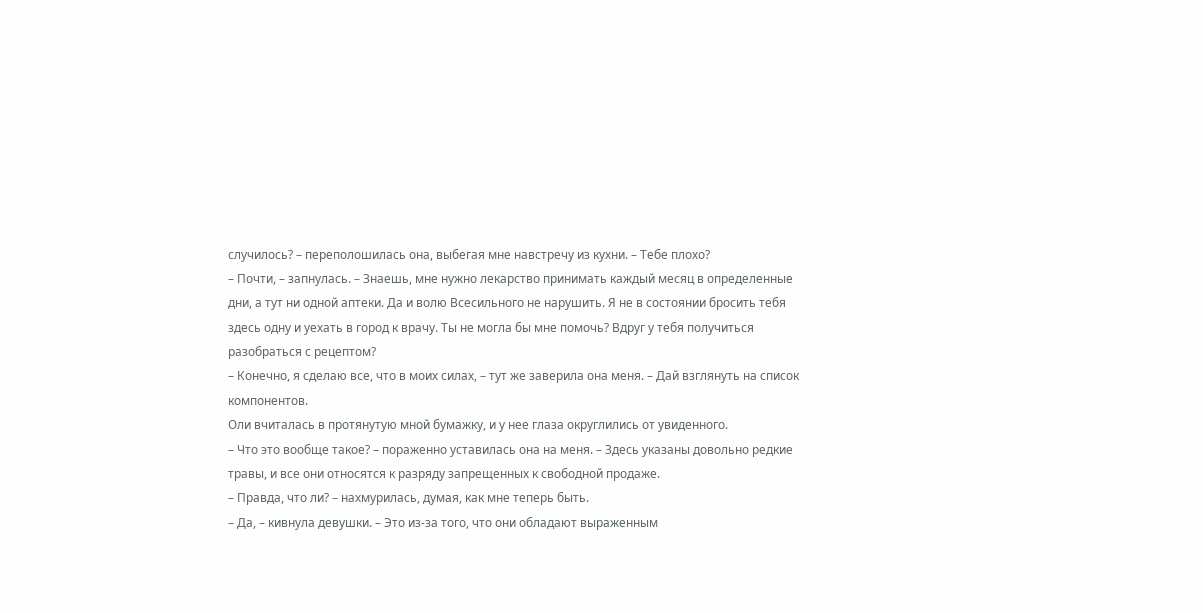случилось? – переполошилась она, выбегая мне навстречу из кухни. – Тебе плохо?
– Почти, – запнулась. – Знаешь, мне нужно лекарство принимать каждый месяц в определенные дни, а тут ни одной аптеки. Да и волю Всесильного не нарушить. Я не в состоянии бросить тебя здесь одну и уехать в город к врачу. Ты не могла бы мне помочь? Вдруг у тебя получиться разобраться с рецептом?
– Конечно, я сделаю все, что в моих силах, – тут же заверила она меня. – Дай взглянуть на список компонентов.
Оли вчиталась в протянутую мной бумажку, и у нее глаза округлились от увиденного.
– Что это вообще такое? – пораженно уставилась она на меня. – Здесь указаны довольно редкие травы, и все они относятся к разряду запрещенных к свободной продаже.
– Правда, что ли? – нахмурилась, думая, как мне теперь быть.
– Да, – кивнула девушки. – Это из-за того, что они обладают выраженным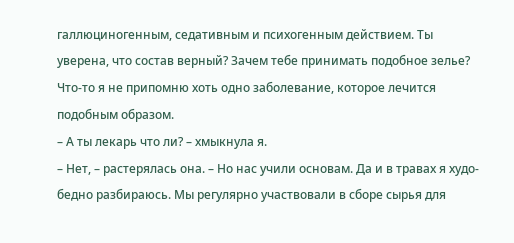галлюциногенным, седативным и психогенным действием. Ты уверена, что состав верный? Зачем тебе принимать подобное зелье? Что-то я не припомню хоть одно заболевание, которое лечится подобным образом.
– А ты лекарь что ли? – хмыкнула я.
– Нет, – растерялась она. – Но нас учили основам. Да и в травах я худо-бедно разбираюсь. Мы регулярно участвовали в сборе сырья для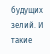будущих зелий. И такие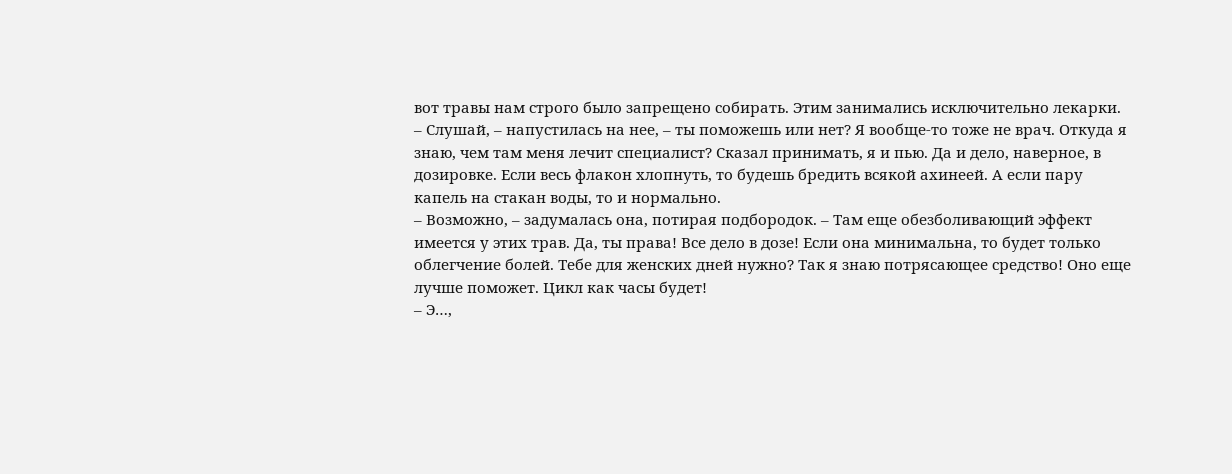вот травы нам строго было запрещено собирать. Этим занимались исключительно лекарки.
– Слушай, – напустилась на нее, – ты поможешь или нет? Я вообще-то тоже не врач. Откуда я знаю, чем там меня лечит специалист? Сказал принимать, я и пью. Да и дело, наверное, в дозировке. Если весь флакон хлопнуть, то будешь бредить всякой ахинеей. А если пару капель на стакан воды, то и нормально.
– Возможно, – задумалась она, потирая подбородок. – Там еще обезболивающий эффект имеется у этих трав. Да, ты права! Все дело в дозе! Если она минимальна, то будет только облегчение болей. Тебе для женских дней нужно? Так я знаю потрясающее средство! Оно еще лучше поможет. Цикл как часы будет!
– Э…,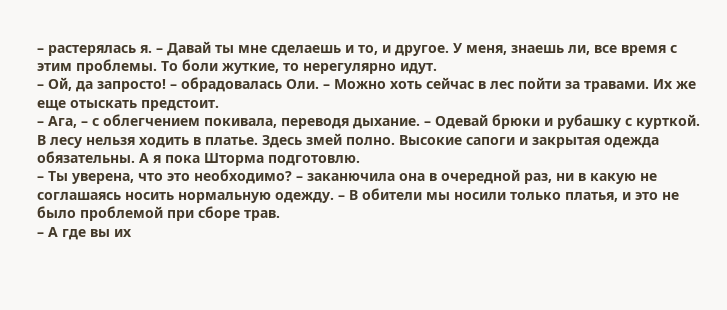– растерялась я. – Давай ты мне сделаешь и то, и другое. У меня, знаешь ли, все время с этим проблемы. То боли жуткие, то нерегулярно идут.
– Ой, да запросто! – обрадовалась Оли. – Можно хоть сейчас в лес пойти за травами. Их же еще отыскать предстоит.
– Ага, – с облегчением покивала, переводя дыхание. – Одевай брюки и рубашку с курткой. В лесу нельзя ходить в платье. Здесь змей полно. Высокие сапоги и закрытая одежда обязательны. А я пока Шторма подготовлю.
– Ты уверена, что это необходимо? – заканючила она в очередной раз, ни в какую не соглашаясь носить нормальную одежду. – В обители мы носили только платья, и это не было проблемой при сборе трав.
– А где вы их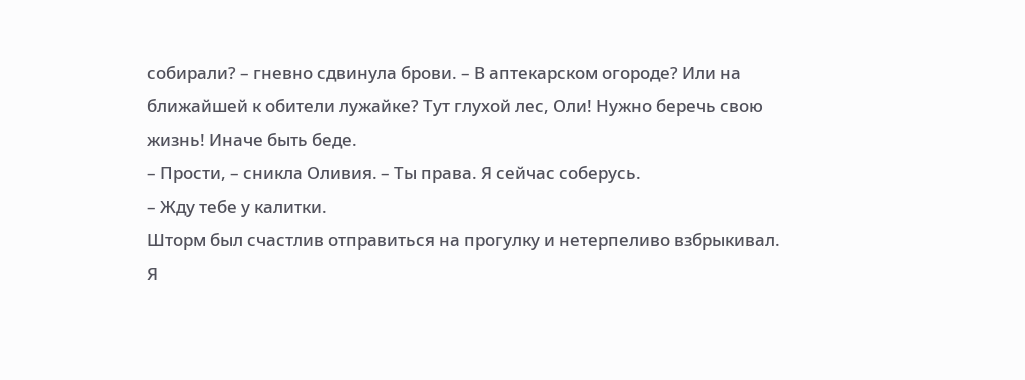собирали? – гневно сдвинула брови. – В аптекарском огороде? Или на ближайшей к обители лужайке? Тут глухой лес, Оли! Нужно беречь свою жизнь! Иначе быть беде.
– Прости, – сникла Оливия. – Ты права. Я сейчас соберусь.
– Жду тебе у калитки.
Шторм был счастлив отправиться на прогулку и нетерпеливо взбрыкивал. Я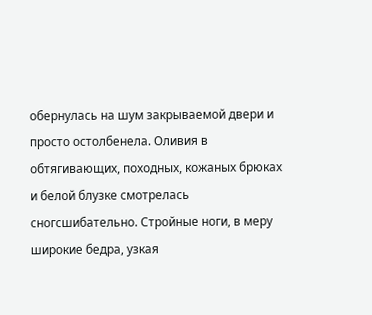обернулась на шум закрываемой двери и просто остолбенела. Оливия в обтягивающих, походных, кожаных брюках и белой блузке смотрелась сногсшибательно. Стройные ноги, в меру широкие бедра, узкая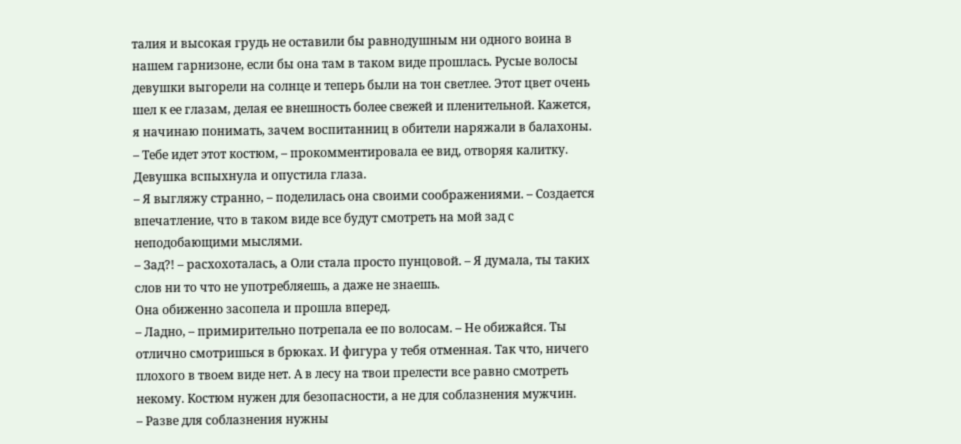талия и высокая грудь не оставили бы равнодушным ни одного воина в нашем гарнизоне, если бы она там в таком виде прошлась. Русые волосы девушки выгорели на солнце и теперь были на тон светлее. Этот цвет очень шел к ее глазам, делая ее внешность более свежей и пленительной. Кажется, я начинаю понимать, зачем воспитанниц в обители наряжали в балахоны.
– Тебе идет этот костюм, – прокомментировала ее вид, отворяя калитку.
Девушка вспыхнула и опустила глаза.
– Я выгляжу странно, – поделилась она своими соображениями. – Создается впечатление, что в таком виде все будут смотреть на мой зад с неподобающими мыслями.
– Зад?! – расхохоталась, а Оли стала просто пунцовой. – Я думала, ты таких слов ни то что не употребляешь, а даже не знаешь.
Она обиженно засопела и прошла вперед.
– Ладно, – примирительно потрепала ее по волосам. – Не обижайся. Ты отлично смотришься в брюках. И фигура у тебя отменная. Так что, ничего плохого в твоем виде нет. А в лесу на твои прелести все равно смотреть некому. Костюм нужен для безопасности, а не для соблазнения мужчин.
– Разве для соблазнения нужны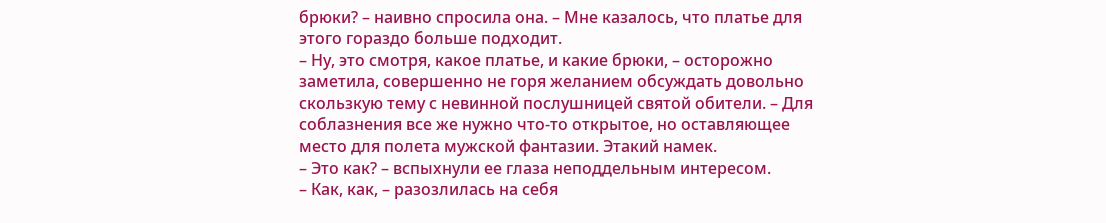брюки? – наивно спросила она. – Мне казалось, что платье для этого гораздо больше подходит.
– Ну, это смотря, какое платье, и какие брюки, – осторожно заметила, совершенно не горя желанием обсуждать довольно скользкую тему с невинной послушницей святой обители. – Для соблазнения все же нужно что-то открытое, но оставляющее место для полета мужской фантазии. Этакий намек.
– Это как? – вспыхнули ее глаза неподдельным интересом.
– Как, как, – разозлилась на себя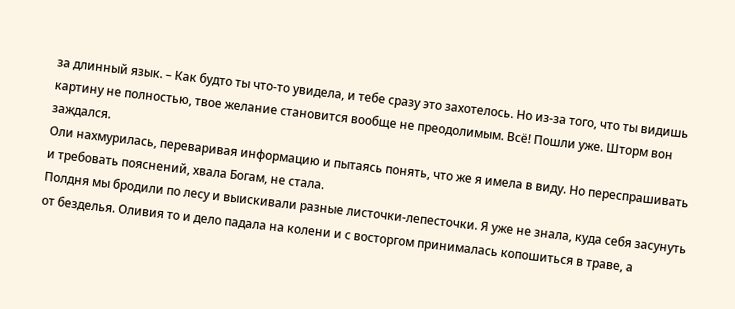за длинный язык. – Как будто ты что-то увидела, и тебе сразу это захотелось. Но из-за того, что ты видишь картину не полностью, твое желание становится вообще не преодолимым. Всё! Пошли уже. Шторм вон заждался.
Оли нахмурилась, переваривая информацию и пытаясь понять, что же я имела в виду. Но переспрашивать и требовать пояснений, хвала Богам, не стала.
Полдня мы бродили по лесу и выискивали разные листочки-лепесточки. Я уже не знала, куда себя засунуть от безделья. Оливия то и дело падала на колени и с восторгом принималась копошиться в траве, а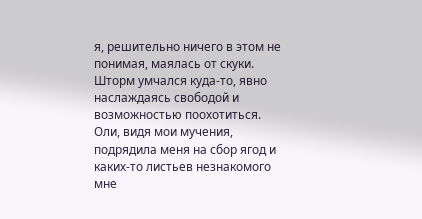я, решительно ничего в этом не понимая, маялась от скуки. Шторм умчался куда-то, явно наслаждаясь свободой и возможностью поохотиться. Оли, видя мои мучения, подрядила меня на сбор ягод и каких-то листьев незнакомого мне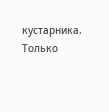кустарника. Только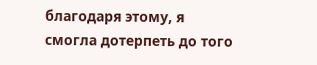благодаря этому, я смогла дотерпеть до того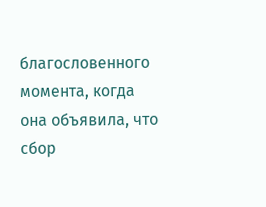благословенного момента, когда она объявила, что сбор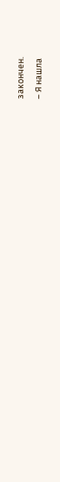закончен.
– Я нашла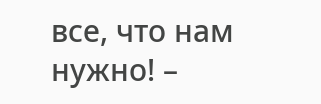все, что нам нужно! –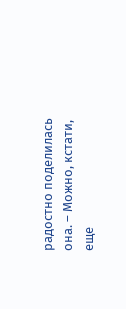радостно поделилась она. – Можно, кстати, еще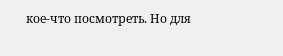кое-что посмотреть. Но для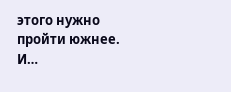этого нужно пройти южнее. И…